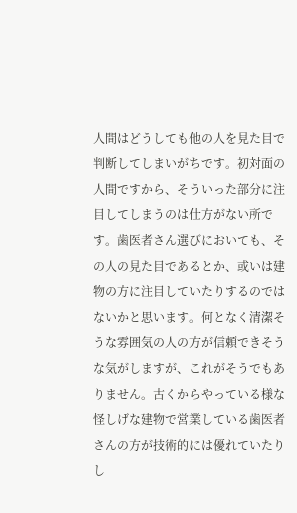人間はどうしても他の人を見た目で判断してしまいがちです。初対面の人間ですから、そういった部分に注目してしまうのは仕方がない所です。歯医者さん選びにおいても、その人の見た目であるとか、或いは建物の方に注目していたりするのではないかと思います。何となく清潔そうな雰囲気の人の方が信頼できそうな気がしますが、これがそうでもありません。古くからやっている様な怪しげな建物で営業している歯医者さんの方が技術的には優れていたりし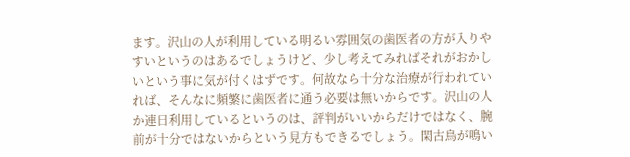ます。沢山の人が利用している明るい雰囲気の歯医者の方が入りやすいというのはあるでしょうけど、少し考えてみればそれがおかしいという事に気が付くはずです。何故なら十分な治療が行われていれば、そんなに頻繁に歯医者に通う必要は無いからです。沢山の人か連日利用しているというのは、評判がいいからだけではなく、腕前が十分ではないからという見方もできるでしょう。閑古鳥が鳴い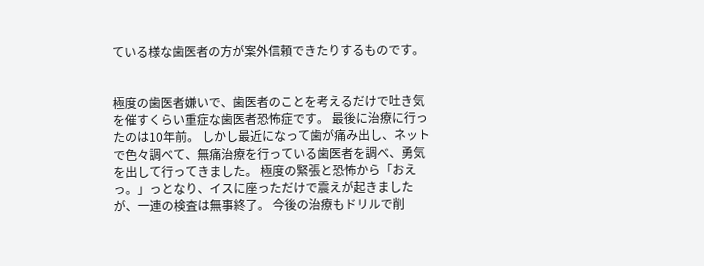ている様な歯医者の方が案外信頼できたりするものです。


極度の歯医者嫌いで、歯医者のことを考えるだけで吐き気を催すくらい重症な歯医者恐怖症です。 最後に治療に行ったのは10年前。 しかし最近になって歯が痛み出し、ネットで色々調べて、無痛治療を行っている歯医者を調べ、勇気を出して行ってきました。 極度の緊張と恐怖から「おえっ。」っとなり、イスに座っただけで震えが起きましたが、一連の検査は無事終了。 今後の治療もドリルで削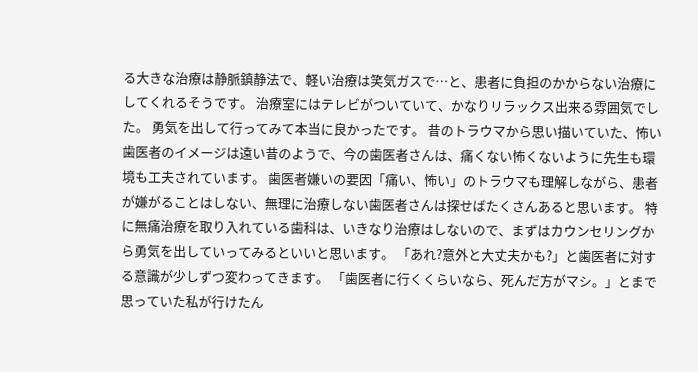る大きな治療は静脈鎮静法で、軽い治療は笑気ガスで…と、患者に負担のかからない治療にしてくれるそうです。 治療室にはテレビがついていて、かなりリラックス出来る雰囲気でした。 勇気を出して行ってみて本当に良かったです。 昔のトラウマから思い描いていた、怖い歯医者のイメージは遠い昔のようで、今の歯医者さんは、痛くない怖くないように先生も環境も工夫されています。 歯医者嫌いの要因「痛い、怖い」のトラウマも理解しながら、患者が嫌がることはしない、無理に治療しない歯医者さんは探せばたくさんあると思います。 特に無痛治療を取り入れている歯科は、いきなり治療はしないので、まずはカウンセリングから勇気を出していってみるといいと思います。 「あれ?意外と大丈夫かも?」と歯医者に対する意識が少しずつ変わってきます。 「歯医者に行くくらいなら、死んだ方がマシ。」とまで思っていた私が行けたん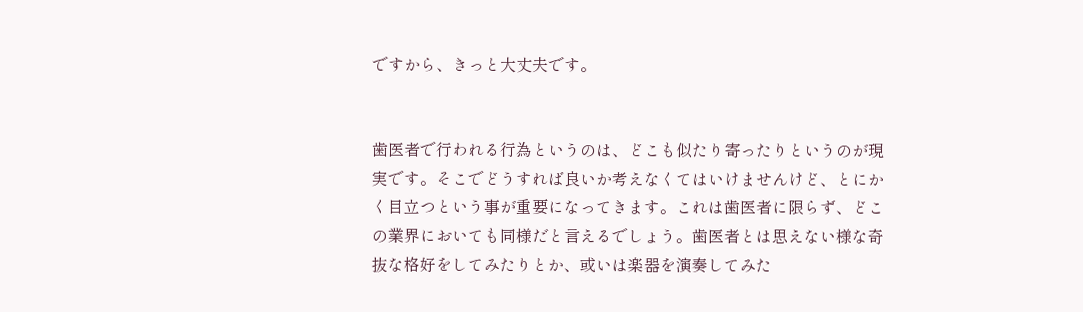ですから、きっと大丈夫です。


歯医者で行われる行為というのは、どこも似たり寄ったりというのが現実です。そこでどうすれば良いか考えなくてはいけませんけど、とにかく目立つという事が重要になってきます。これは歯医者に限らず、どこの業界においても同様だと言えるでしょう。歯医者とは思えない様な奇抜な格好をしてみたりとか、或いは楽器を演奏してみた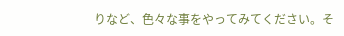りなど、色々な事をやってみてください。そ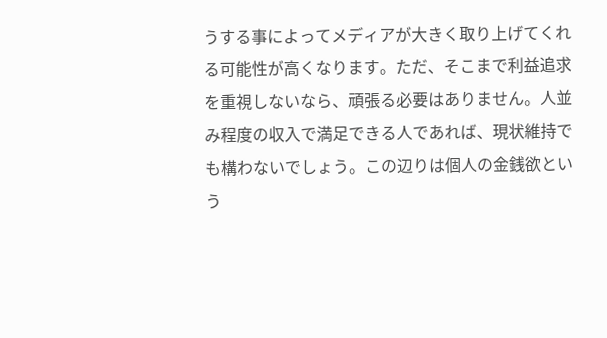うする事によってメディアが大きく取り上げてくれる可能性が高くなります。ただ、そこまで利益追求を重視しないなら、頑張る必要はありません。人並み程度の収入で満足できる人であれば、現状維持でも構わないでしょう。この辺りは個人の金銭欲という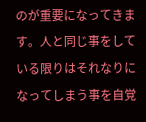のが重要になってきます。人と同じ事をしている限りはそれなりになってしまう事を自覚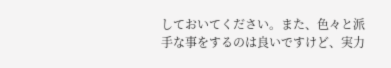しておいてください。また、色々と派手な事をするのは良いですけど、実力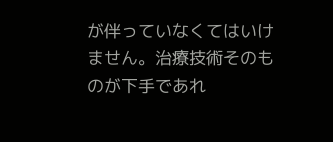が伴っていなくてはいけません。治療技術そのものが下手であれ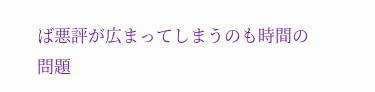ば悪評が広まってしまうのも時間の問題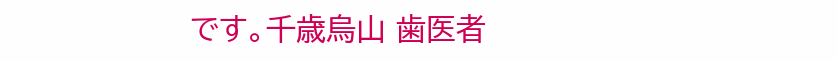です。千歳烏山 歯医者